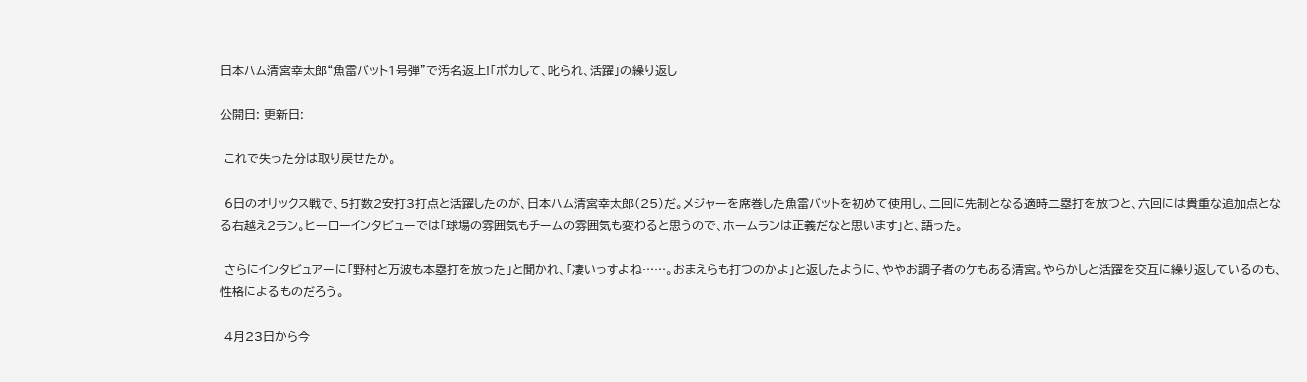日本ハム清宮幸太郎“魚雷バット1号弾”で汚名返上!「ポカして、叱られ、活躍」の繰り返し

公開日: 更新日:

 これで失った分は取り戻せたか。

 6日のオリックス戦で、5打数2安打3打点と活躍したのが、日本ハム清宮幸太郎(25)だ。メジャーを席巻した魚雷バットを初めて使用し、二回に先制となる適時二塁打を放つと、六回には貴重な追加点となる右越え2ラン。ヒーローインタビューでは「球場の雰囲気もチームの雰囲気も変わると思うので、ホームランは正義だなと思います」と、語った。

 さらにインタビュアーに「野村と万波も本塁打を放った」と聞かれ、「凄いっすよね……。おまえらも打つのかよ」と返したように、ややお調子者のケもある清宮。やらかしと活躍を交互に繰り返しているのも、性格によるものだろう。

 4月23日から今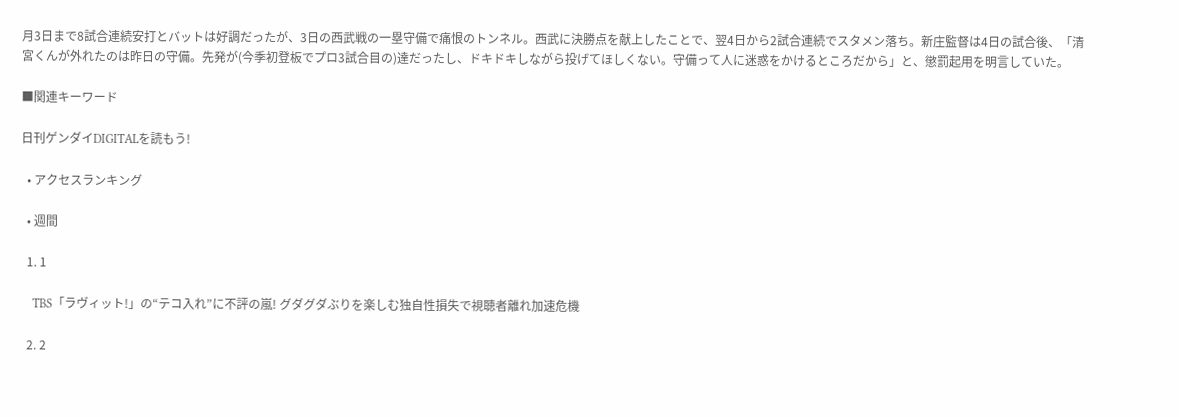月3日まで8試合連続安打とバットは好調だったが、3日の西武戦の一塁守備で痛恨のトンネル。西武に決勝点を献上したことで、翌4日から2試合連続でスタメン落ち。新庄監督は4日の試合後、「清宮くんが外れたのは昨日の守備。先発が(今季初登板でプロ3試合目の)達だったし、ドキドキしながら投げてほしくない。守備って人に迷惑をかけるところだから」と、懲罰起用を明言していた。

■関連キーワード

日刊ゲンダイDIGITALを読もう!

  • アクセスランキング

  • 週間

  1. 1

    TBS「ラヴィット!」の“テコ入れ”に不評の嵐! グダグダぶりを楽しむ独自性損失で視聴者離れ加速危機

  2. 2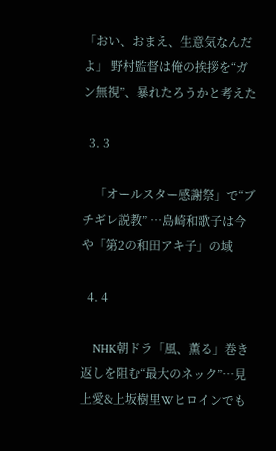「おい、おまえ、生意気なんだよ」 野村監督は俺の挨拶を“ガン無視”、暴れたろうかと考えた

  3. 3

    「オールスター感謝祭」で“ブチギレ説教” …島崎和歌子は今や「第2の和田アキ子」の域

  4. 4

    NHK朝ドラ「風、薫る」巻き返しを阻む“最大のネック”…見上愛&上坂樹里Wヒロインでも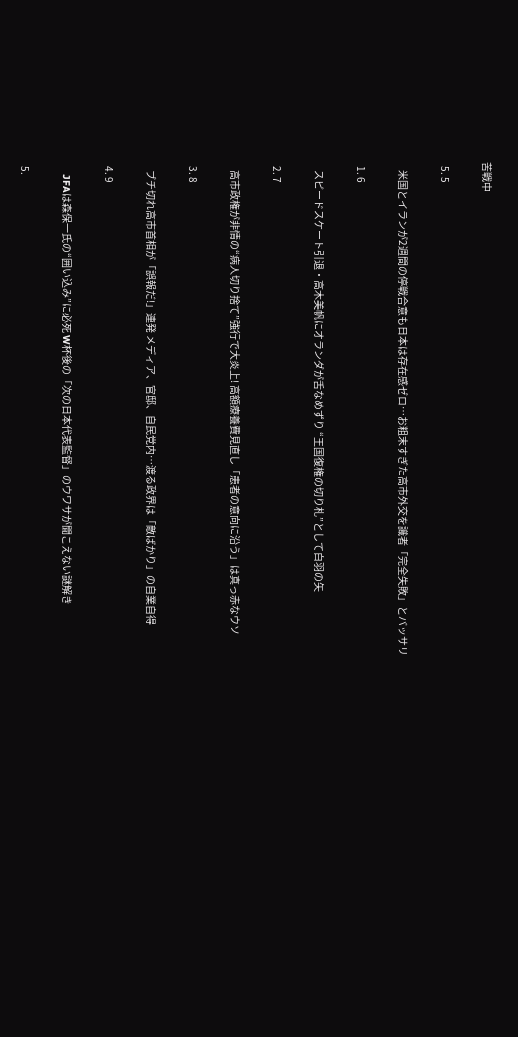苦戦中

  5. 5

    米国とイランが2週間の停戦合意も日本は存在感ゼロ…お粗末すぎた高市外交を識者「完全失敗」とバッサリ

  1. 6

    スピードスケート引退・高木美帆にオランダが舌なめずり “王国復権の切り札”として白羽の矢

  2. 7

    高市政権が非情の“病人切り捨て”強行で大炎上! 高額療養費見直し「患者の意向に沿う」は真っ赤なウソ

  3. 8

    ブチ切れ高市首相が「誤報だ!」連発 メディア、官邸、自民党内…渡る政界は「敵ばかり」の自業自得

  4. 9

    JFAは森保一氏の“囲い込み”に必死 W杯後の「次の日本代表監督」のウワサが聞こえない謎解き

  5.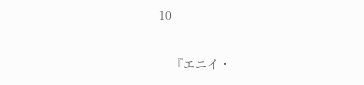10

    『エニイ・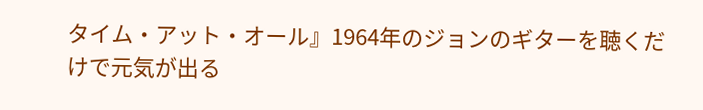タイム・アット・オール』1964年のジョンのギターを聴くだけで元気が出る